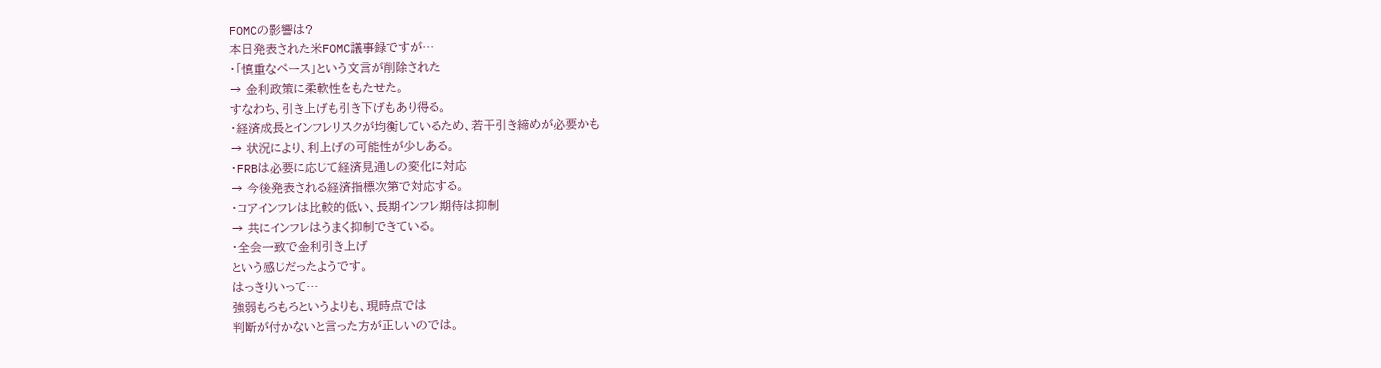FOMCの影響は?
本日発表された米FOMC議事録ですが…
・「慎重なペース」という文言が削除された
→ 金利政策に柔軟性をもたせた。
すなわち、引き上げも引き下げもあり得る。
・経済成長とインフレリスクが均衡しているため、若干引き締めが必要かも
→ 状況により、利上げの可能性が少しある。
・FRBは必要に応じて経済見通しの変化に対応
→ 今後発表される経済指標次第で対応する。
・コアインフレは比較的低い、長期インフレ期待は抑制
→ 共にインフレはうまく抑制できている。
・全会一致で金利引き上げ
という感じだったようです。
はっきりいって…
強弱もろもろというよりも、現時点では
判断が付かないと言った方が正しいのでは。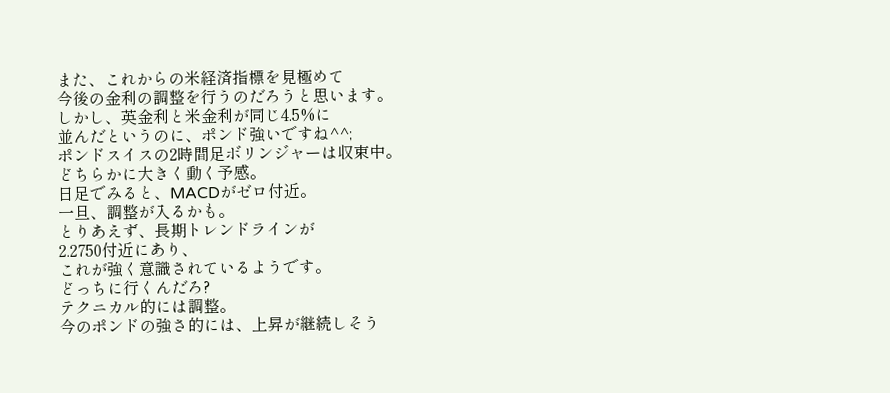また、これからの米経済指標を見極めて
今後の金利の調整を行うのだろうと思います。
しかし、英金利と米金利が同じ4.5%に
並んだというのに、ポンド強いですね^^;
ポンドスイスの2時間足ボリンジャーは収束中。
どちらかに大きく動く予感。
日足でみると、MACDがゼロ付近。
一旦、調整が入るかも。
とりあえず、長期トレンドラインが
2.2750付近にあり、
これが強く意識されているようです。
どっちに行くんだろ?
テクニカル的には調整。
今のポンドの強さ的には、上昇が継続しそう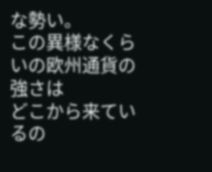な勢い。
この異様なくらいの欧州通貨の強さは
どこから来ているの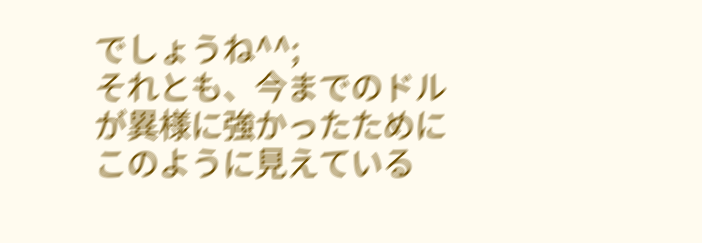でしょうね^^;
それとも、今までのドルが異様に強かったために
このように見えている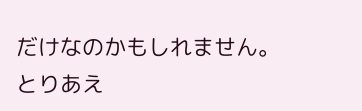だけなのかもしれません。
とりあえ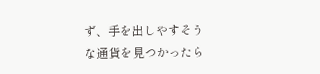ず、手を出しやすそうな通貨を見つかったら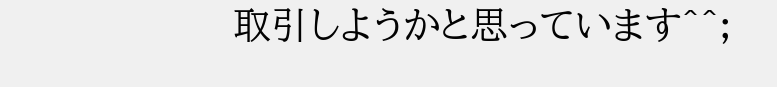取引しようかと思っています^^;